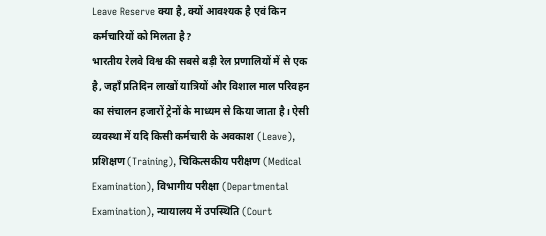Leave Reserve क्या है, क्यों आवश्यक है एवं किन कर्मचारियों को मिलता है?
भारतीय रेलवे विश्व की सबसे बड़ी रेल प्रणालियों में से एक है, जहाँ प्रतिदिन लाखों यात्रियों और विशाल माल परिवहन का संचालन हजारों ट्रेनों के माध्यम से किया जाता है। ऐसी व्यवस्था में यदि किसी कर्मचारी के अवकाश (Leave), प्रशिक्षण (Training), चिकित्सकीय परीक्षण (Medical Examination), विभागीय परीक्षा (Departmental Examination), न्यायालय में उपस्थिति (Court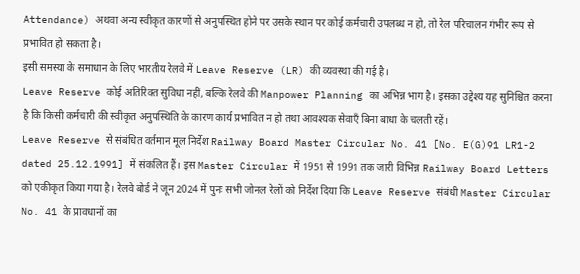Attendance) अथवा अन्य स्वीकृत कारणों से अनुपस्थित होने पर उसके स्थान पर कोई कर्मचारी उपलब्ध न हो, तो रेल परिचालन गंभीर रूप से प्रभावित हो सकता है।
इसी समस्या के समाधान के लिए भारतीय रेलवे में Leave Reserve (LR) की व्यवस्था की गई है।
Leave Reserve कोई अतिरिक्त सुविधा नहीं, बल्कि रेलवे की Manpower Planning का अभिन्न भाग है। इसका उद्देश्य यह सुनिश्चित करना है कि किसी कर्मचारी की स्वीकृत अनुपस्थिति के कारण कार्य प्रभावित न हो तथा आवश्यक सेवाएँ बिना बाधा के चलती रहें।
Leave Reserve से संबंधित वर्तमान मूल निर्देश Railway Board Master Circular No. 41 [No. E(G)91 LR1-2 dated 25.12.1991] में संकलित हैं। इस Master Circular में 1951 से 1991 तक जारी विभिन्न Railway Board Letters को एकीकृत किया गया है। रेलवे बोर्ड ने जून 2024 में पुनः सभी जोनल रेलों को निर्देश दिया कि Leave Reserve संबंधी Master Circular No. 41 के प्रावधानों का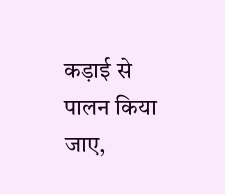कड़ाई से पालन किया जाए,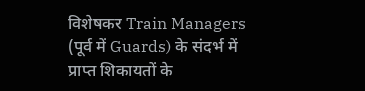विशेषकर Train Managers (पूर्व में Guards) के संदर्भ में प्राप्त शिकायतों के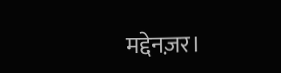मद्देनज़र।